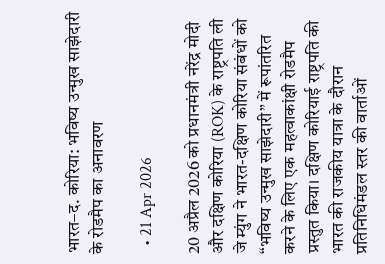भारत–द. कोरिया: भविष्य उन्मुख साझेदारी के रोडमैप का अनावरण

  • 21 Apr 2026

20 अप्रैल 2026 को प्रधानमंत्री नरेंद्र मोदी और दक्षिण कोरिया (ROK) के राष्ट्रपति ली जे म्युंग ने भारत-दक्षिण कोरिया संबंधों को “भविष्य उन्मुख साझेदारी” में रूपांतरित करने के लिए एक महत्वाकांक्षी रोडमैप प्रस्तुत किया। दक्षिण कोरियाई राष्ट्रपति की भारत की राजकीय यात्रा के दौरान प्रतिनिधिमंडल स्तर की वार्ताओं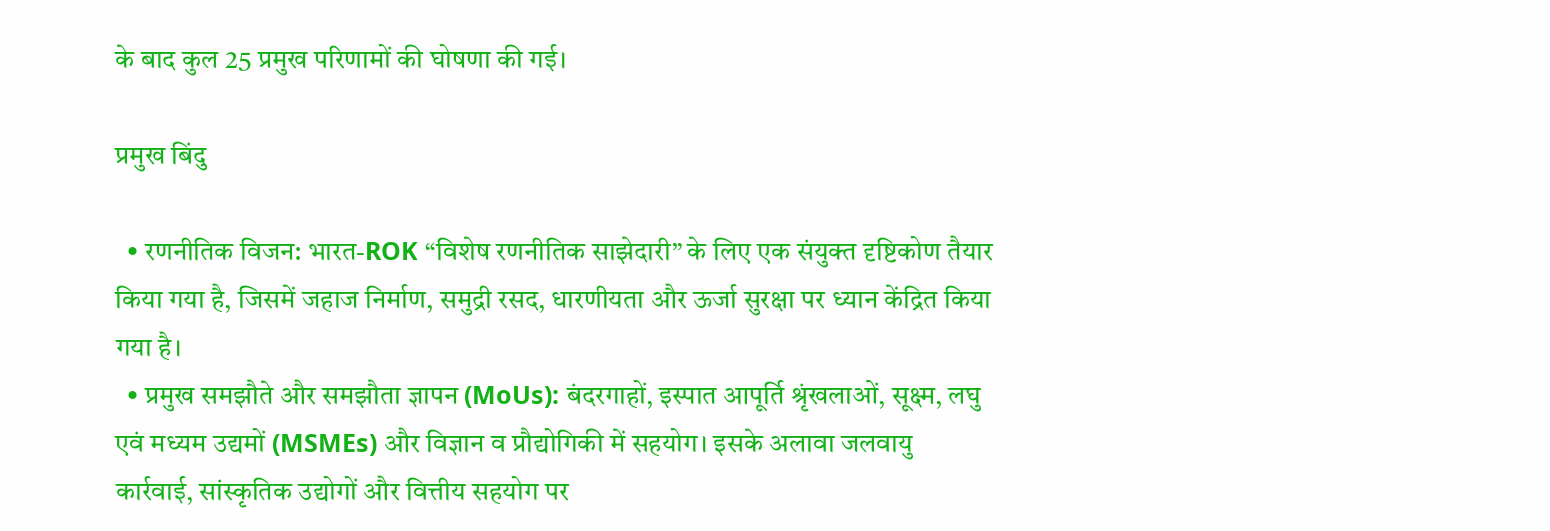के बाद कुल 25 प्रमुख परिणामों की घोषणा की गई।

प्रमुख बिंदु

  • रणनीतिक विजन: भारत-ROK “विशेष रणनीतिक साझेदारी” के लिए एक संयुक्त दृष्टिकोण तैयार किया गया है, जिसमें जहाज निर्माण, समुद्री रसद, धारणीयता और ऊर्जा सुरक्षा पर ध्यान केंद्रित किया गया है।
  • प्रमुख समझौते और समझौता ज्ञापन (MoUs): बंदरगाहों, इस्पात आपूर्ति श्रृंखलाओं, सूक्ष्म, लघु एवं मध्यम उद्यमों (MSMEs) और विज्ञान व प्रौद्योगिकी में सहयोग। इसके अलावा जलवायु कार्रवाई, सांस्कृतिक उद्योगों और वित्तीय सहयोग पर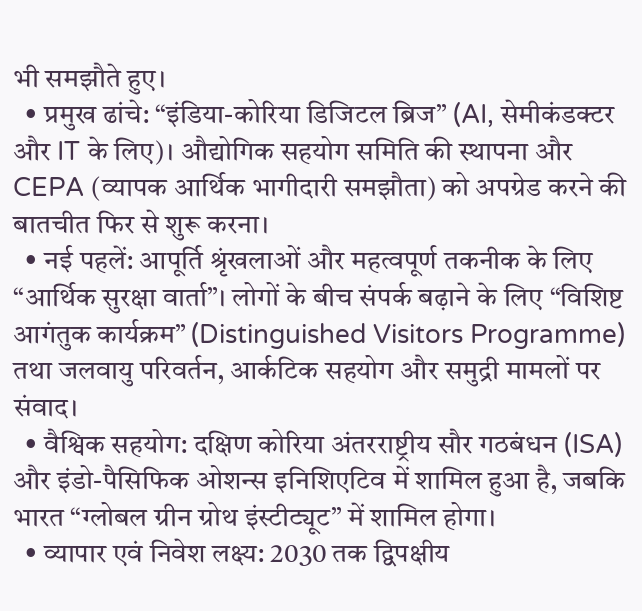भी समझौते हुए।
  • प्रमुख ढांचे: “इंडिया-कोरिया डिजिटल ब्रिज” (AI, सेमीकंडक्टर और IT के लिए)। औद्योगिक सहयोग समिति की स्थापना और CEPA (व्यापक आर्थिक भागीदारी समझौता) को अपग्रेड करने की बातचीत फिर से शुरू करना।
  • नई पहलें: आपूर्ति श्रृंखलाओं और महत्वपूर्ण तकनीक के लिए “आर्थिक सुरक्षा वार्ता”। लोगों के बीच संपर्क बढ़ाने के लिए “विशिष्ट आगंतुक कार्यक्रम” (Distinguished Visitors Programme) तथा जलवायु परिवर्तन, आर्कटिक सहयोग और समुद्री मामलों पर संवाद।
  • वैश्विक सहयोग: दक्षिण कोरिया अंतरराष्ट्रीय सौर गठबंधन (ISA) और इंडो-पैसिफिक ओशन्स इनिशिएटिव में शामिल हुआ है, जबकि भारत “ग्लोबल ग्रीन ग्रोथ इंस्टीट्यूट” में शामिल होगा।
  • व्यापार एवं निवेश लक्ष्य: 2030 तक द्विपक्षीय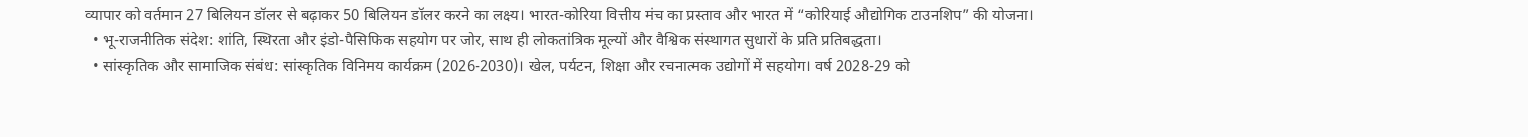व्यापार को वर्तमान 27 बिलियन डॉलर से बढ़ाकर 50 बिलियन डॉलर करने का लक्ष्य। भारत-कोरिया वित्तीय मंच का प्रस्ताव और भारत में “कोरियाई औद्योगिक टाउनशिप” की योजना।
  • भू-राजनीतिक संदेश: शांति, स्थिरता और इंडो-पैसिफिक सहयोग पर जोर, साथ ही लोकतांत्रिक मूल्यों और वैश्विक संस्थागत सुधारों के प्रति प्रतिबद्धता।
  • सांस्कृतिक और सामाजिक संबंध: सांस्कृतिक विनिमय कार्यक्रम (2026-2030)। खेल, पर्यटन, शिक्षा और रचनात्मक उद्योगों में सहयोग। वर्ष 2028-29 को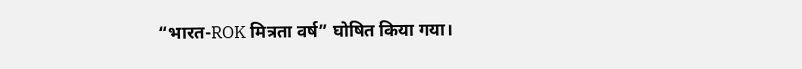“भारत-ROK मित्रता वर्ष” घोषित किया गया।